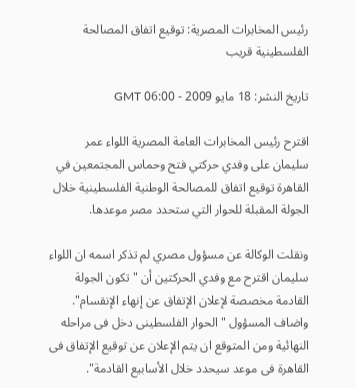رئيس المخابرات المصرية: توقيع اتفاق المصالحة الفلسطينية قريب

تاريخ النشر: 18 مايو 2009 - 06:00 GMT

اقترح رئيس المخابرات العامة المصرية اللواء عمر سليمان على وفدي حركتي فتح وحماس المجتمعين في القاهرة توقيع اتفاق للمصالحة الوطنية الفلسطينية خلال الجولة المقبلة للحوار التي ستحدد مصر موعدها.

ونقلت الوكالة عن مسؤول مصري لم تذكر اسمه ان اللواء سليمان اقترح مع وفدي الحركتين أن "تكون الجولة القادمة مخصصة لإعلان الإتفاق عن إنهاء الإنقسام". واضاف المسؤول "الحوار الفلسطينى دخل فى مراحله النهائية ومن المتوقع ان يتم الإعلان عن توقيع الإتفاق فى القاهرة فى موعد سيحدد خلال الأسابيع القادمة".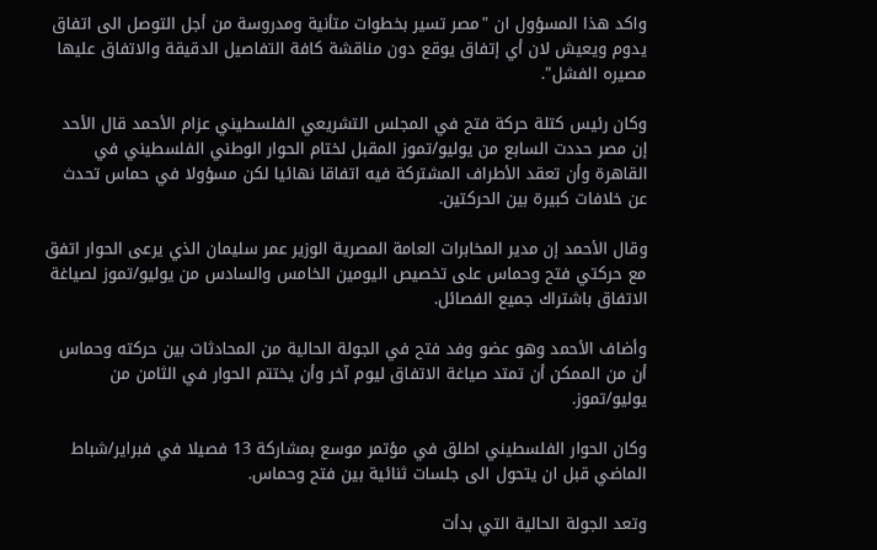واكد هذا المسؤول ان "مصر تسير بخطوات متأنية ومدروسة من أجل التوصل الى اتفاق يدوم ويعيش لان أي إتفاق يوقع دون مناقشة كافة التفاصيل الدقيقة والاتفاق عليها مصيره الفشل".

وكان رئيس كتلة حركة فتح في المجلس التشريعي الفلسطيني عزام الأحمد قال الأحد إن مصر حددت السابع من يوليو/تموز المقبل لختام الحوار الوطني الفلسطيني في القاهرة وأن تعقد الأطراف المشتركة فيه اتفاقا نهائيا لكن مسؤولا في حماس تحدث عن خلافات كبيرة بين الحركتين.

وقال الأحمد إن مدير المخابرات العامة المصرية الوزير عمر سليمان الذي يرعى الحوار اتفق مع حركتي فتح وحماس على تخصيص اليومين الخامس والسادس من يوليو/تموز لصياغة الاتفاق باشتراك جميع الفصائل.

وأضاف الأحمد وهو عضو وفد فتح في الجولة الحالية من المحادثات بين حركته وحماس أن من الممكن أن تمتد صياغة الاتفاق ليوم آخر وأن يختتم الحوار في الثامن من يوليو/تموز.

وكان الحوار الفلسطيني اطلق في مؤتمر موسع بمشاركة 13 فصيلا في فبراير/شباط الماضي قبل ان يتحول الى جلسات ثنائية بين فتح وحماس.

وتعد الجولة الحالية التي بدأت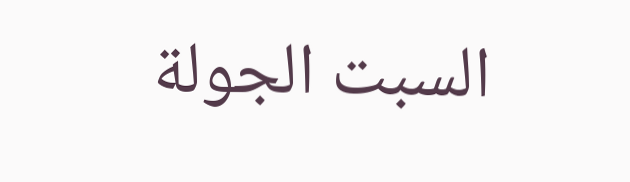السبت الجولة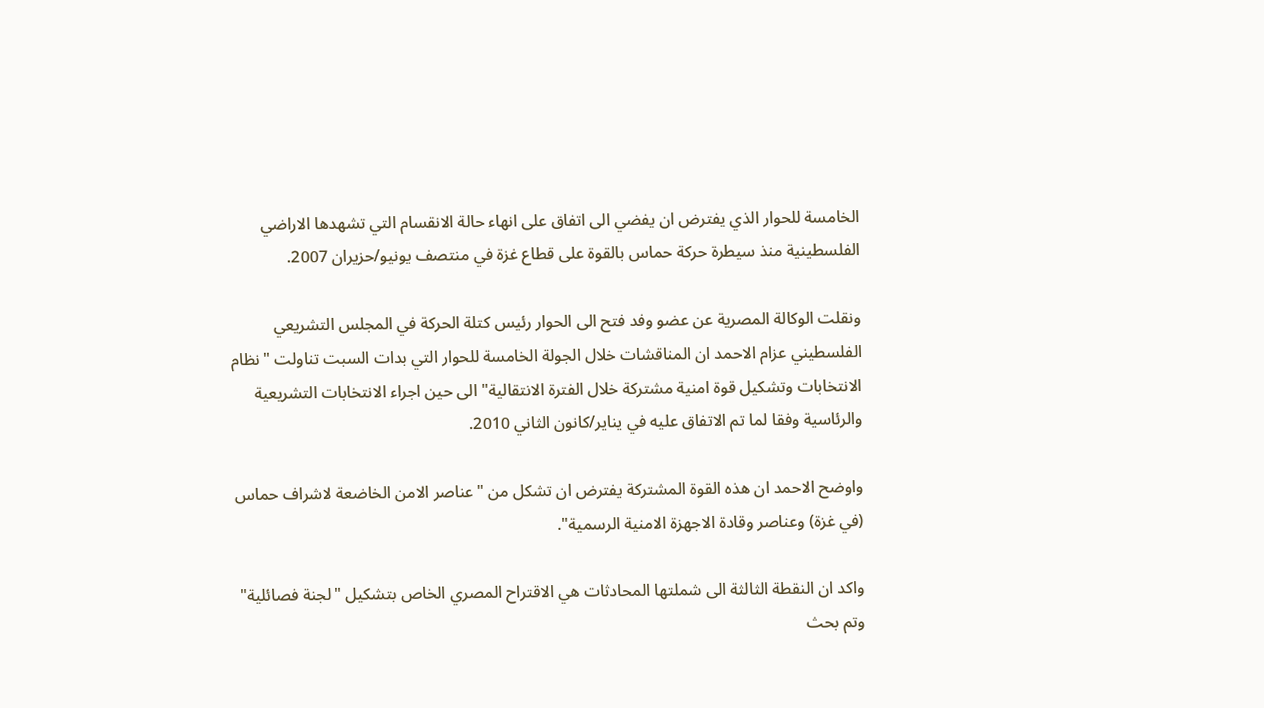الخامسة للحوار الذي يفترض ان يفضي الى اتفاق على انهاء حالة الانقسام التي تشهدها الاراضي الفلسطينية منذ سيطرة حركة حماس بالقوة على قطاع غزة في منتصف يونيو/حزيران 2007.

ونقلت الوكالة المصرية عن عضو وفد فتح الى الحوار رئيس كتلة الحركة في المجلس التشريعي الفلسطيني عزام الاحمد ان المناقشات خلال الجولة الخامسة للحوار التي بدات السبت تناولت "نظام الانتخابات وتشكيل قوة امنية مشتركة خلال الفترة الانتقالية" الى حين اجراء الانتخابات التشريعية والرئاسية وفقا لما تم الاتفاق عليه في يناير/كانون الثاني 2010.

واوضح الاحمد ان هذه القوة المشتركة يفترض ان تشكل من "عناصر الامن الخاضعة لاشراف حماس (في غزة) وعناصر وقادة الاجهزة الامنية الرسمية".

واكد ان النقطة الثالثة الى شملتها المحادثات هي الاقتراح المصري الخاص بتشكيل "لجنة فصائلية" وتم بحث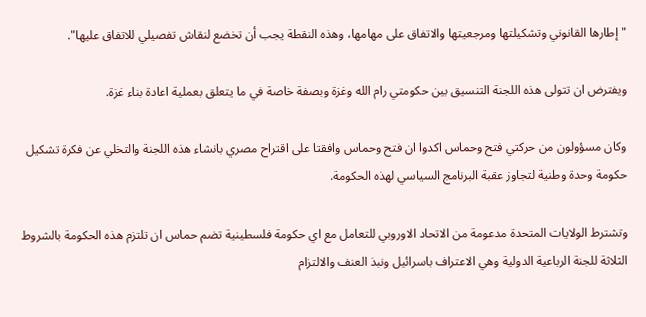"إطارها القانوني وتشكيلتها ومرجعيتها والاتفاق على مهامها، وهذه النقطة يجب أن تخضع لنقاش تفصيلي للاتفاق عليها".

ويفترض ان تتولى هذه اللجنة التنسيق بين حكومتي رام الله وغزة وبصفة خاصة في ما يتعلق بعملية اعادة بناء غزة.

وكان مسؤولون من حركتي فتح وحماس اكدوا ان فتح وحماس وافقتا على اقتراح مصري بانشاء هذه اللجنة والتخلي عن فكرة تشكيل حكومة وحدة وطنية لتجاوز عقبة البرنامج السياسي لهذه الحكومة.

وتشترط الولايات المتحدة مدعومة من الاتحاد الاوروبي للتعامل مع اي حكومة فلسطينية تضم حماس ان تلتزم هذه الحكومة بالشروط الثلاثة للجنة الرباعية الدولية وهي الاعتراف باسرائيل ونبذ العنف والالتزام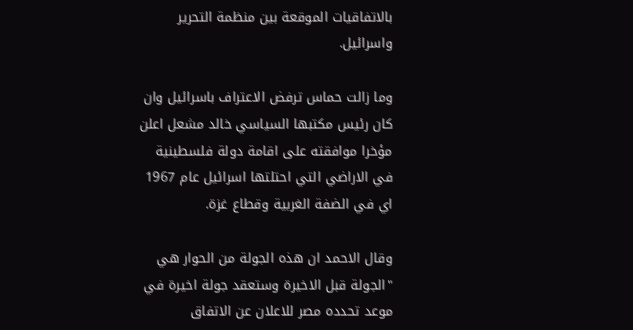بالاتفاقيات الموقعة بين منظمة التحرير واسرائيل.

وما زالت حماس ترفض الاعتراف باسرائيل وان كان رئيس مكتبها السياسي خالد مشعل اعلن مؤخرا موافقته على اقامة دولة فلسطينية في الاراضي التي احتلتها اسرائيل عام 1967 اي في الضفة الغربية وقطاع غزة.

وقال الاحمد ان هذه الجولة من الحوار هي "الجولة قبل الاخيرة وستعقد جولة اخيرة في موعد تحدده مصر للاعلان عن الاتفاق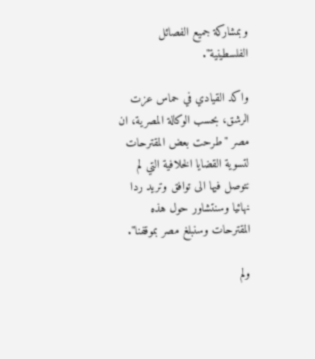وبمشاركة جميع الفصائل الفلسطينية".

واكد القيادي في حماس عزت الرشق، بحسب الوكالة المصرية، ان مصر "طرحت بعض المقترحات لتسوية القضايا الخلافية التي لم نتوصل فيها الى توافق وتريد ردا نهائيا وسنتشاور حول هذه المقترحات وسنبلغ مصر بموقفنا".

ولم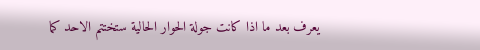يعرف بعد ما اذا كانت جولة الحوار الحالية ستختتم الاحد كما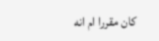كان مقررا ام انه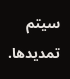سيتم تمديدها.